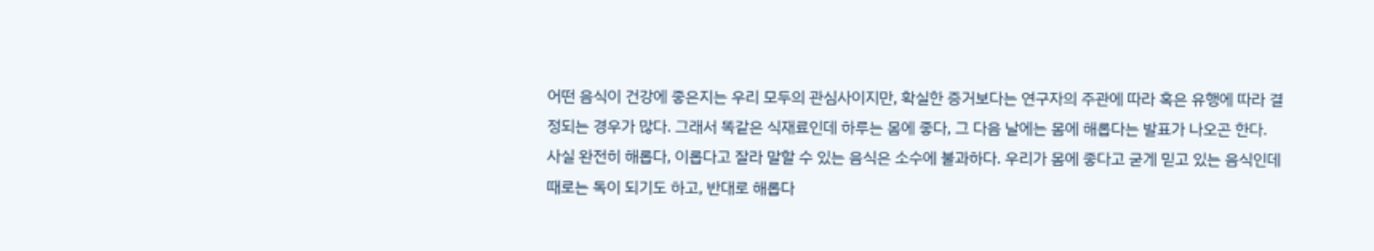어떤 음식이 건강에 좋은지는 우리 모두의 관심사이지만, 확실한 증거보다는 연구자의 주관에 따라 혹은 유행에 따라 결정되는 경우가 많다. 그래서 똑같은 식재료인데 하루는 몸에 좋다, 그 다음 날에는 몸에 해롭다는 발표가 나오곤 한다.
사실 완전히 해롭다, 이롭다고 잘라 말할 수 있는 음식은 소수에 불과하다. 우리가 몸에 좋다고 굳게 믿고 있는 음식인데 때로는 독이 되기도 하고, 반대로 해롭다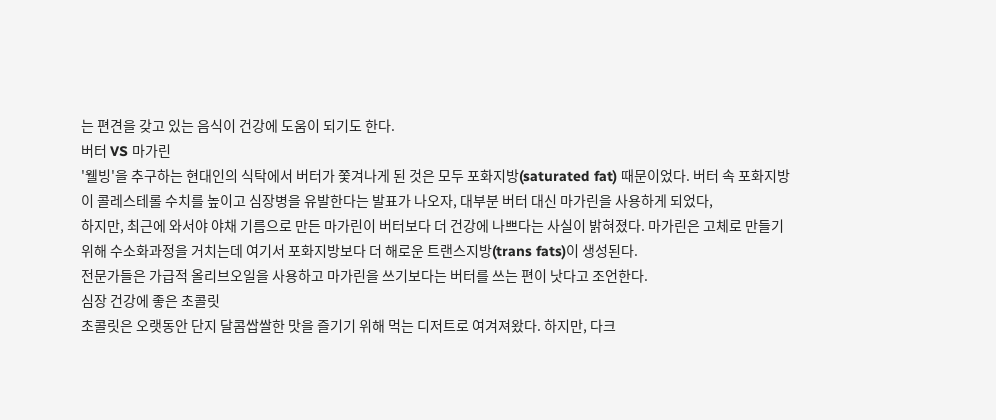는 편견을 갖고 있는 음식이 건강에 도움이 되기도 한다.
버터 VS 마가린
'웰빙'을 추구하는 현대인의 식탁에서 버터가 쫓겨나게 된 것은 모두 포화지방(saturated fat) 때문이었다. 버터 속 포화지방이 콜레스테롤 수치를 높이고 심장병을 유발한다는 발표가 나오자, 대부분 버터 대신 마가린을 사용하게 되었다,
하지만, 최근에 와서야 야채 기름으로 만든 마가린이 버터보다 더 건강에 나쁘다는 사실이 밝혀졌다. 마가린은 고체로 만들기 위해 수소화과정을 거치는데 여기서 포화지방보다 더 해로운 트랜스지방(trans fats)이 생성된다.
전문가들은 가급적 올리브오일을 사용하고 마가린을 쓰기보다는 버터를 쓰는 편이 낫다고 조언한다.
심장 건강에 좋은 초콜릿
초콜릿은 오랫동안 단지 달콤쌉쌀한 맛을 즐기기 위해 먹는 디저트로 여겨져왔다. 하지만, 다크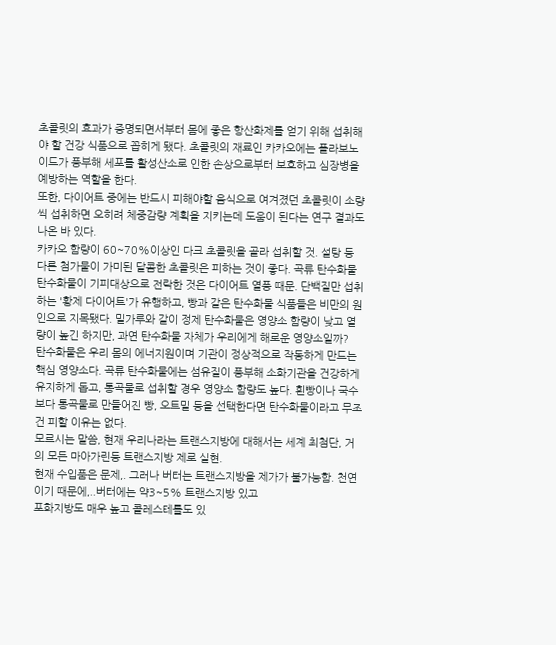초콜릿의 효과가 증명되면서부터 몸에 좋은 항산화제를 얻기 위해 섭취해야 할 건강 식품으로 꼽히게 됐다. 초콜릿의 재료인 카카오에는 플라보노이드가 풍부해 세포를 활성산소로 인한 손상으로부터 보호하고 심장병을 예방하는 역할을 한다.
또한, 다이어트 중에는 반드시 피해야할 음식으로 여겨졌던 초콜릿이 소량씩 섭취하면 오히려 체중감량 계획을 지키는데 도움이 된다는 연구 결과도 나온 바 있다.
카카오 함량이 60~70%이상인 다크 초콜릿을 골라 섭취할 것. 설탕 등 다른 첨가물이 가미된 달콤한 초콜릿은 피하는 것이 좋다. 곡류 탄수화물
탄수화물이 기피대상으로 전락한 것은 다이어트 열풍 때문. 단백질만 섭취하는 '황제 다이어트'가 유행하고, 빵과 같은 탄수화물 식품들은 비만의 원인으로 지목됐다. 밀가루와 같이 정제 탄수화물은 영양소 함량이 낮고 열량이 높긴 하지만, 과연 탄수화물 자체가 우리에게 해로운 영양소일까?
탄수화물은 우리 몸의 에너지원이며 기관이 정상적으로 작동하게 만드는 핵심 영양소다. 곡류 탄수화물에는 섬유질이 풍부해 소화기관을 건강하게 유지하게 돕고, 통곡물로 섭취할 경우 영양소 함량도 높다. 흰빵이나 국수보다 통곡물로 만들어진 빵, 오트밀 등을 선택한다면 탄수화물이라고 무조건 피할 이유는 없다.
모르시는 말씀, 현재 우리나라는 트랜스지방에 대해서는 세계 최첨단, 거의 모든 마아가린등 트랜스지방 제로 실현.
현재 수입품은 문제,. 그러나 버터는 트랜스지방을 제가가 불가능함. 천연이기 때문에,..버터에는 약3~5% 트랜스지방 있고
포화지방도 매우 높고 콜레스테롤도 있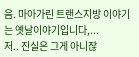음. 마아가린 트랜스지방 이야기는 옛날이야기입니다,...
저.. 진실은 그게 아니잖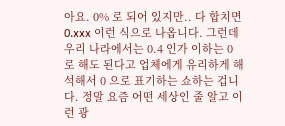아요. 0% 로 되어 있지만.. 다 합치면 0.xxx 이런 식으로 나옵니다. 그런데 우리 나라에서는 0.4 인가 이하는 0 로 해도 된다고 업체에게 유리하게 해석해서 0 으로 표기하는 쇼하는 겁니다. 정말 요즘 어떤 세상인 줄 알고 이런 광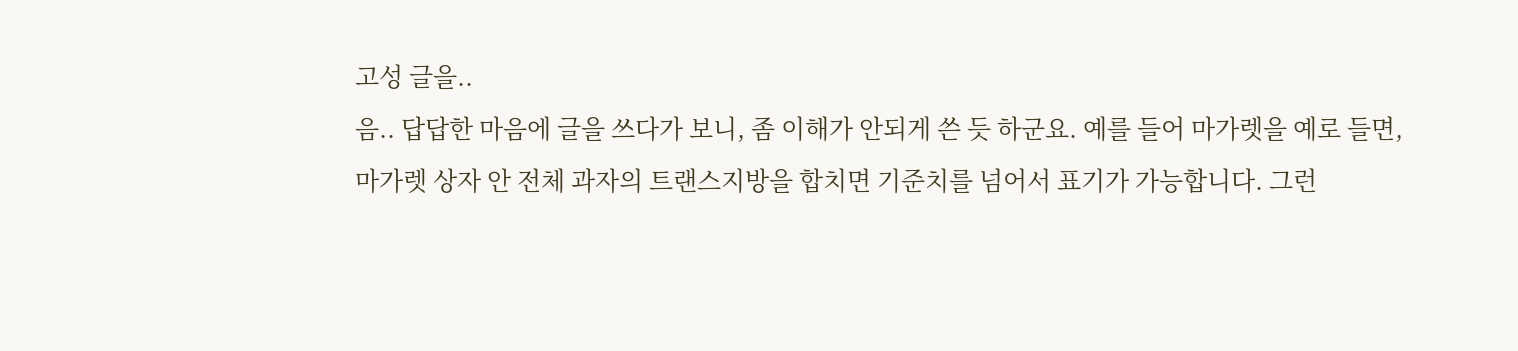고성 글을..
음.. 답답한 마음에 글을 쓰다가 보니, 좀 이해가 안되게 쓴 듯 하군요. 예를 들어 마가렛을 예로 들면, 마가렛 상자 안 전체 과자의 트랜스지방을 합치면 기준치를 넘어서 표기가 가능합니다. 그런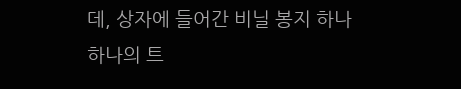데, 상자에 들어간 비닐 봉지 하나 하나의 트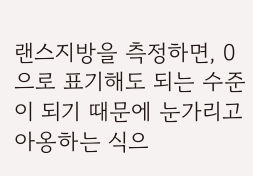랜스지방을 측정하면, 0 으로 표기해도 되는 수준이 되기 때문에 눈가리고 아옹하는 식으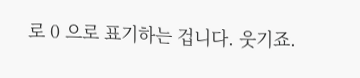로 0 으로 표기하는 겁니다. 웃기죠.